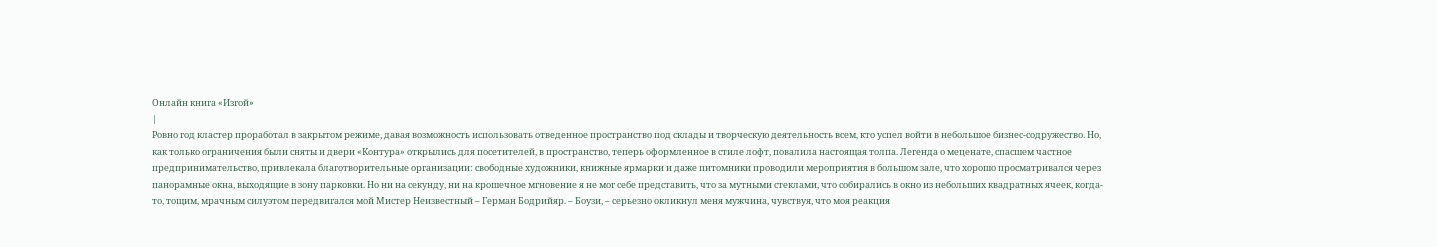Онлайн книга «Изгой»
|
Ровно год кластер проработал в закрытом режиме, давая возможность использовать отведенное пространство под склады и творческую деятельность всем, кто успел войти в небольшое бизнес-содружество. Но, как только ограничения были сняты и двери «Контура» открылись для посетителей, в пространство, теперь оформленное в стиле лофт, повалила настоящая толпа. Легенда о меценате, спасшем частное предпринимательство, привлекала благотворительные организации: свободные художники, книжные ярмарки и даже питомники проводили мероприятия в большом зале, что хорошо просматривался через панорамные окна, выходящие в зону парковки. Но ни на секунду, ни на крошечное мгновение я не мог себе представить, что за мутными стеклами, что собирались в окно из небольших квадратных ячеек, когда-то, тощим, мрачным силуэтом передвигался мой Мистер Неизвестный – Герман Бодрийяр. – Боузи, – серьезно окликнул меня мужчина, чувствуя, что моя реакция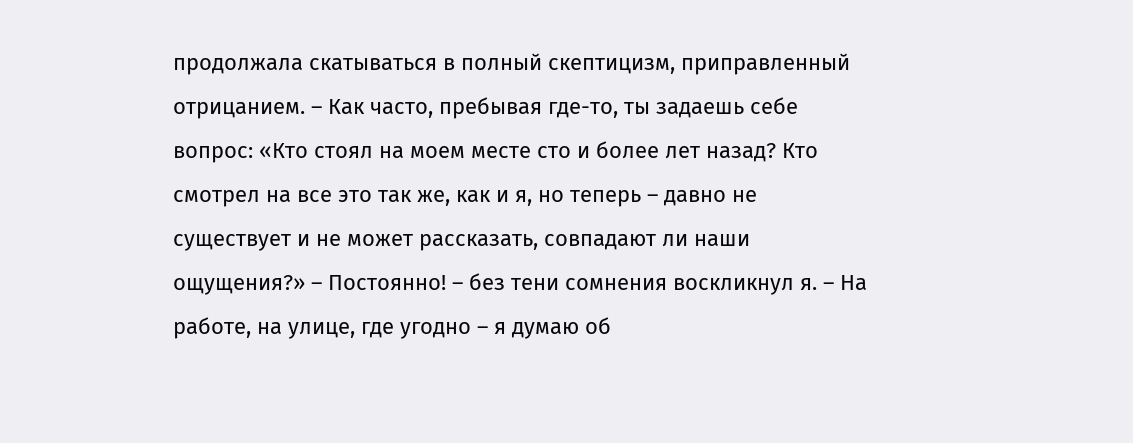продолжала скатываться в полный скептицизм, приправленный отрицанием. – Как часто, пребывая где-то, ты задаешь себе вопрос: «Кто стоял на моем месте сто и более лет назад? Кто смотрел на все это так же, как и я, но теперь – давно не существует и не может рассказать, совпадают ли наши ощущения?» – Постоянно! – без тени сомнения воскликнул я. – На работе, на улице, где угодно – я думаю об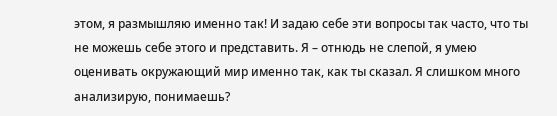этом, я размышляю именно так! И задаю себе эти вопросы так часто, что ты не можешь себе этого и представить. Я – отнюдь не слепой, я умею оценивать окружающий мир именно так, как ты сказал. Я слишком много анализирую, понимаешь?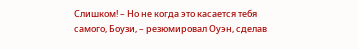Слишком! – Но не когда это касается тебя самого, Боузи, – резюмировал Оуэн, сделав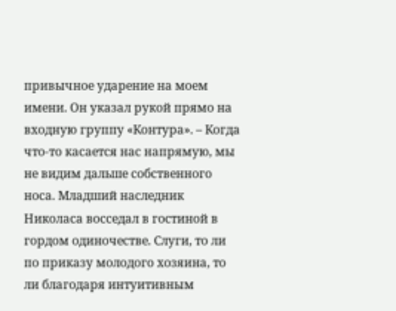привычное ударение на моем имени. Он указал рукой прямо на входную группу «Контура». – Когда что-то касается нас напрямую, мы не видим дальше собственного носа. Младший наследник Николаса восседал в гостиной в гордом одиночестве. Слуги, то ли по приказу молодого хозяина, то ли благодаря интуитивным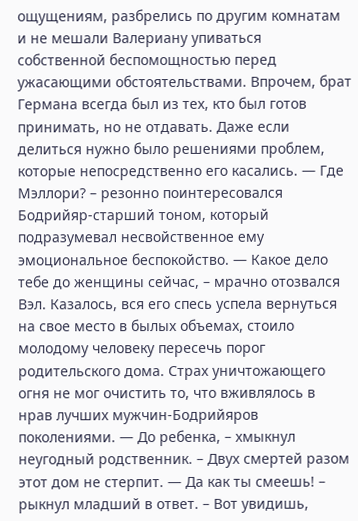ощущениям, разбрелись по другим комнатам и не мешали Валериану упиваться собственной беспомощностью перед ужасающими обстоятельствами. Впрочем, брат Германа всегда был из тех, кто был готов принимать, но не отдавать. Даже если делиться нужно было решениями проблем, которые непосредственно его касались. — Где Мэллори? – резонно поинтересовался Бодрийяр-старший тоном, который подразумевал несвойственное ему эмоциональное беспокойство. — Какое дело тебе до женщины сейчас, – мрачно отозвался Вэл. Казалось, вся его спесь успела вернуться на свое место в былых объемах, стоило молодому человеку пересечь порог родительского дома. Страх уничтожающего огня не мог очистить то, что вживлялось в нрав лучших мужчин-Бодрийяров поколениями. — До ребенка, – хмыкнул неугодный родственник. – Двух смертей разом этот дом не стерпит. — Да как ты смеешь! – рыкнул младший в ответ. – Вот увидишь,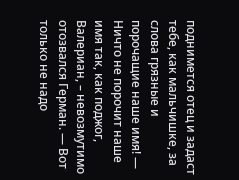поднимется отец и задаст тебе, как мальчишке, за слова грязные и порочащие наше имя! — Ничто не порочит наше имя так, как поджог, Валериан, – невозмутимо отозвался Герман. — Вот только не надо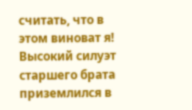считать, что в этом виноват я! Высокий силуэт старшего брата приземлился в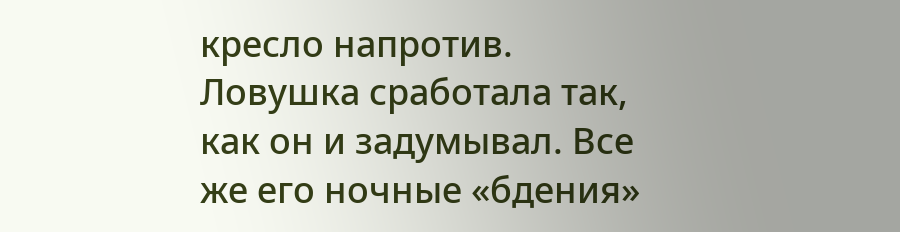кресло напротив. Ловушка сработала так, как он и задумывал. Все же его ночные «бдения»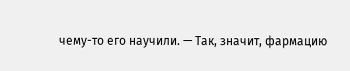чему-то его научили. — Так, значит, фармацию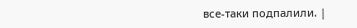все-таки подпалили. |